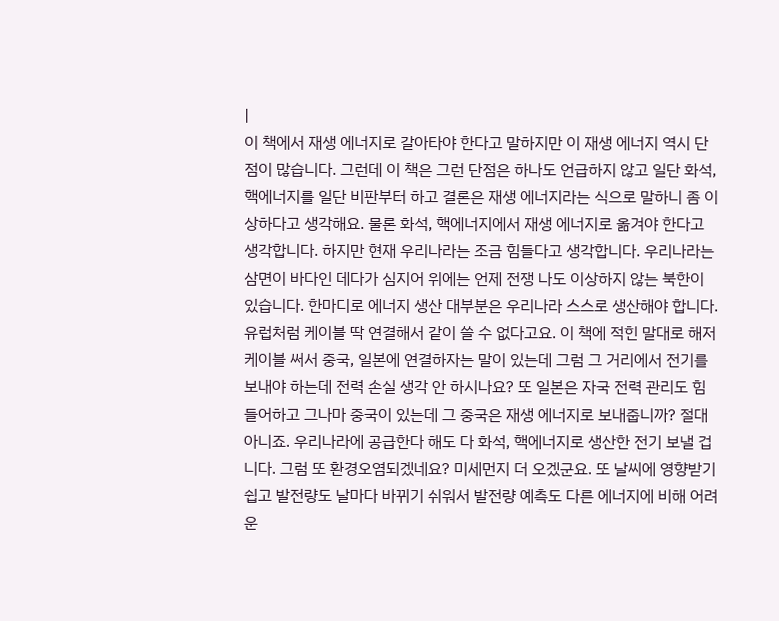|
이 책에서 재생 에너지로 갈아타야 한다고 말하지만 이 재생 에너지 역시 단점이 많습니다. 그런데 이 책은 그런 단점은 하나도 언급하지 않고 일단 화석, 핵에너지를 일단 비판부터 하고 결론은 재생 에너지라는 식으로 말하니 좀 이상하다고 생각해요. 물론 화석, 핵에너지에서 재생 에너지로 옮겨야 한다고 생각합니다. 하지만 현재 우리나라는 조금 힘들다고 생각합니다. 우리나라는 삼면이 바다인 데다가 심지어 위에는 언제 전쟁 나도 이상하지 않는 북한이 있습니다. 한마디로 에너지 생산 대부분은 우리나라 스스로 생산해야 합니다. 유럽처럼 케이블 딱 연결해서 같이 쓸 수 없다고요. 이 책에 적힌 말대로 해저 케이블 써서 중국, 일본에 연결하자는 말이 있는데 그럼 그 거리에서 전기를 보내야 하는데 전력 손실 생각 안 하시나요? 또 일본은 자국 전력 관리도 힘들어하고 그나마 중국이 있는데 그 중국은 재생 에너지로 보내줍니까? 절대 아니죠. 우리나라에 공급한다 해도 다 화석, 핵에너지로 생산한 전기 보낼 겁니다. 그럼 또 환경오염되겠네요? 미세먼지 더 오겠군요. 또 날씨에 영향받기 쉽고 발전량도 날마다 바뀌기 쉬워서 발전량 예측도 다른 에너지에 비해 어려운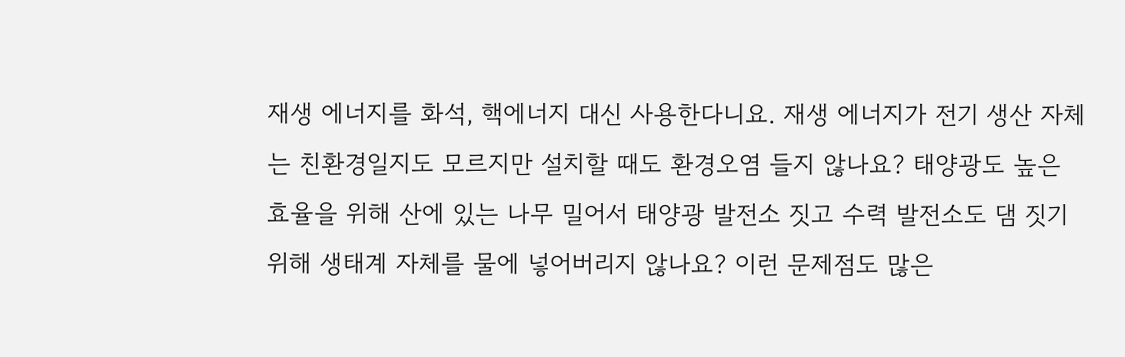재생 에너지를 화석, 핵에너지 대신 사용한다니요. 재생 에너지가 전기 생산 자체는 친환경일지도 모르지만 설치할 때도 환경오염 들지 않나요? 태양광도 높은 효율을 위해 산에 있는 나무 밀어서 태양광 발전소 짓고 수력 발전소도 댐 짓기 위해 생태계 자체를 물에 넣어버리지 않나요? 이런 문제점도 많은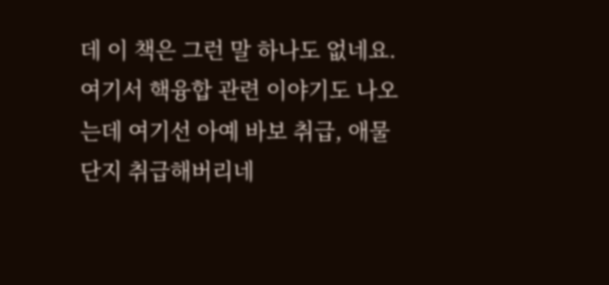데 이 책은 그런 말 하나도 없네요. 여기서 핵융합 관련 이야기도 나오는데 여기선 아예 바보 취급, 애물단지 취급해버리네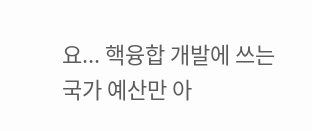요... 핵융합 개발에 쓰는 국가 예산만 아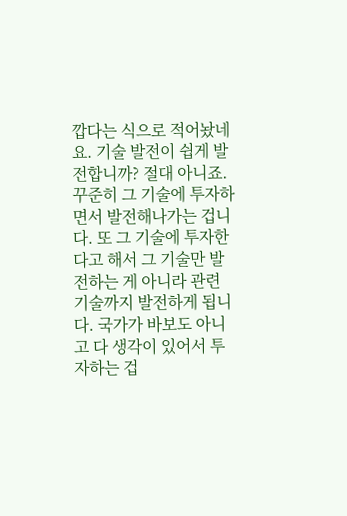깝다는 식으로 적어놨네요. 기술 발전이 쉽게 발전합니까? 절대 아니죠. 꾸준히 그 기술에 투자하면서 발전해나가는 겁니다. 또 그 기술에 투자한다고 해서 그 기술만 발전하는 게 아니라 관련 기술까지 발전하게 됩니다. 국가가 바보도 아니고 다 생각이 있어서 투자하는 겁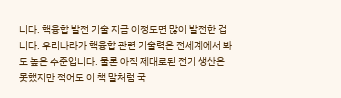니다. 핵융합 발전 기술 지금 이정도면 많이 발전한 겁니다. 우리나라가 핵융합 관련 기술력은 전세계에서 봐도 높은 수준입니다. 물론 아직 제대로된 전기 생산은 못했지만 적어도 이 책 말처럼 국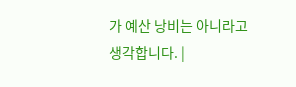가 예산 낭비는 아니라고 생각합니다. |